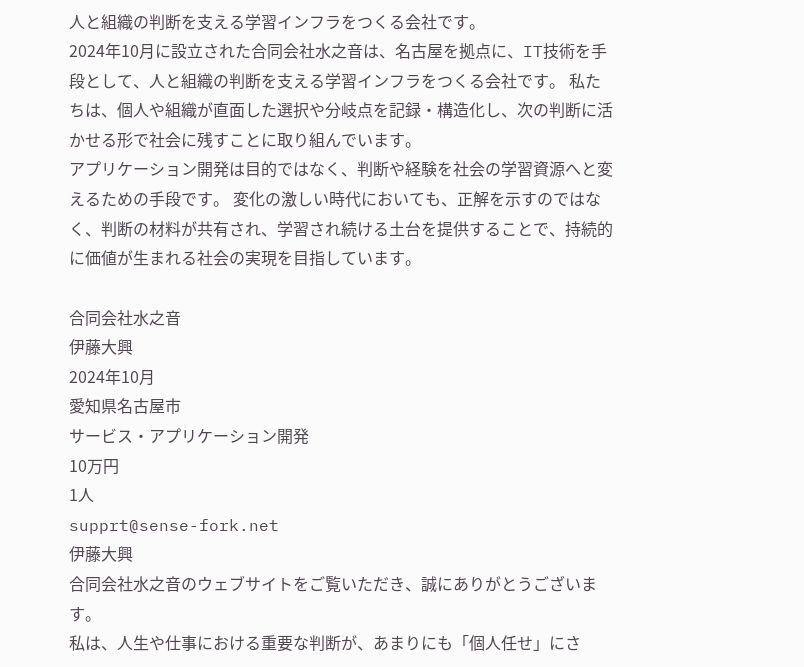人と組織の判断を支える学習インフラをつくる会社です。
2024年10月に設立された合同会社水之音は、名古屋を拠点に、IT技術を手段として、人と組織の判断を支える学習インフラをつくる会社です。 私たちは、個人や組織が直面した選択や分岐点を記録・構造化し、次の判断に活かせる形で社会に残すことに取り組んでいます。
アプリケーション開発は目的ではなく、判断や経験を社会の学習資源へと変えるための手段です。 変化の激しい時代においても、正解を示すのではなく、判断の材料が共有され、学習され続ける土台を提供することで、持続的に価値が生まれる社会の実現を目指しています。

合同会社水之音
伊藤大興
2024年10月
愛知県名古屋市
サービス・アプリケーション開発
10万円
1人
supprt@sense-fork.net
伊藤大興
合同会社水之音のウェブサイトをご覧いただき、誠にありがとうございます。
私は、人生や仕事における重要な判断が、あまりにも「個人任せ」にさ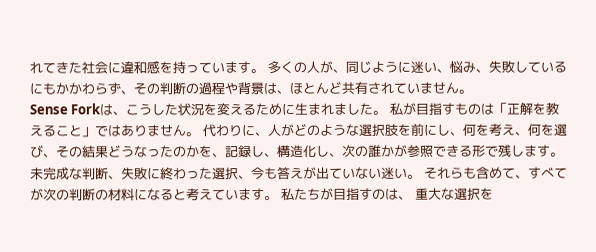れてきた社会に違和感を持っています。 多くの人が、同じように迷い、悩み、失敗しているにもかかわらず、その判断の過程や背景は、ほとんど共有されていません。
Sense Forkは、こうした状況を変えるために生まれました。 私が目指すものは「正解を教えること」ではありません。 代わりに、人がどのような選択肢を前にし、何を考え、何を選び、その結果どうなったのかを、記録し、構造化し、次の誰かが参照できる形で残します。
未完成な判断、失敗に終わった選択、今も答えが出ていない迷い。 それらも含めて、すべてが次の判断の材料になると考えています。 私たちが目指すのは、 重大な選択を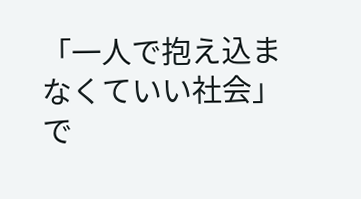「一人で抱え込まなくていい社会」で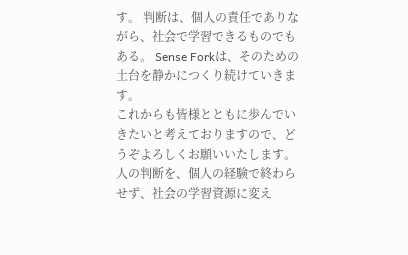す。 判断は、個人の責任でありながら、社会で学習できるものでもある。 Sense Forkは、そのための土台を静かにつくり続けていきます。
これからも皆様とともに歩んでいきたいと考えておりますので、どうぞよろしくお願いいたします。
人の判断を、個人の経験で終わらせず、社会の学習資源に変え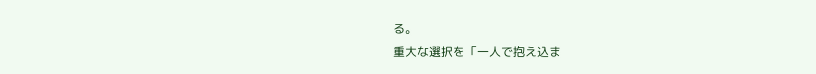る。
重大な選択を「一人で抱え込ま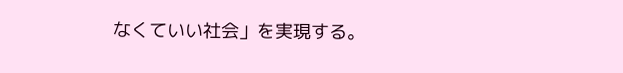なくていい社会」を実現する。